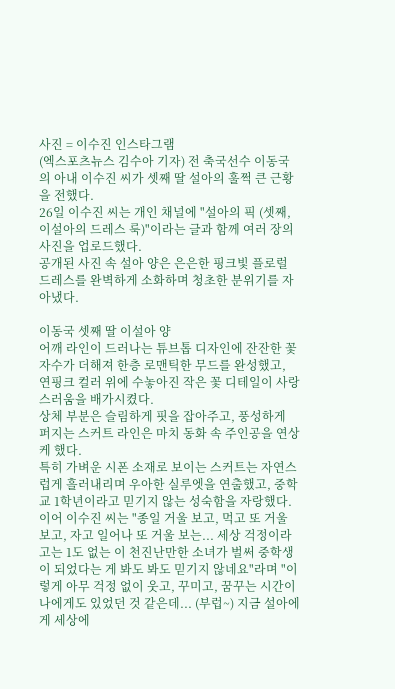사진 = 이수진 인스타그램
(엑스포츠뉴스 김수아 기자) 전 축국선수 이동국의 아내 이수진 씨가 셋째 딸 설아의 훌쩍 큰 근황을 전했다.
26일 이수진 씨는 개인 채널에 "설아의 픽 (셋째, 이설아의 드레스 룩)"이라는 글과 함께 여러 장의 사진을 업로드했다.
공개된 사진 속 설아 양은 은은한 핑크빛 플로럴 드레스를 완벽하게 소화하며 청초한 분위기를 자아냈다.

이동국 셋째 딸 이설아 양
어깨 라인이 드러나는 튜브톱 디자인에 잔잔한 꽃 자수가 더해져 한층 로맨틱한 무드를 완성했고, 연핑크 컬러 위에 수놓아진 작은 꽃 디테일이 사랑스러움을 배가시켰다.
상체 부분은 슬림하게 핏을 잡아주고, 풍성하게 퍼지는 스커트 라인은 마치 동화 속 주인공을 연상케 했다.
특히 가벼운 시폰 소재로 보이는 스커트는 자연스럽게 흘러내리며 우아한 실루엣을 연출했고, 중학교 1학년이라고 믿기지 않는 성숙함을 자랑했다.
이어 이수진 씨는 "종일 거울 보고, 먹고 또 거울 보고, 자고 일어나 또 거울 보는... 세상 걱정이라고는 1도 없는 이 천진난만한 소녀가 벌써 중학생이 되었다는 게 봐도 봐도 믿기지 않네요"라며 "이렇게 아무 걱정 없이 웃고, 꾸미고, 꿈꾸는 시간이 나에게도 있었던 것 같은데... (부럽~) 지금 설아에게 세상에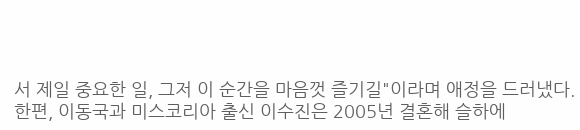서 제일 중요한 일, 그저 이 순간을 마음껏 즐기길"이라며 애정을 드러냈다.
한편, 이동국과 미스코리아 출신 이수진은 2005년 결혼해 슬하에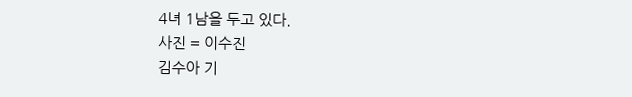4녀 1남을 두고 있다.
사진 = 이수진
김수아 기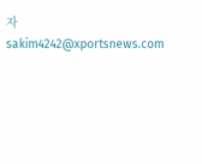자 sakim4242@xportsnews.com